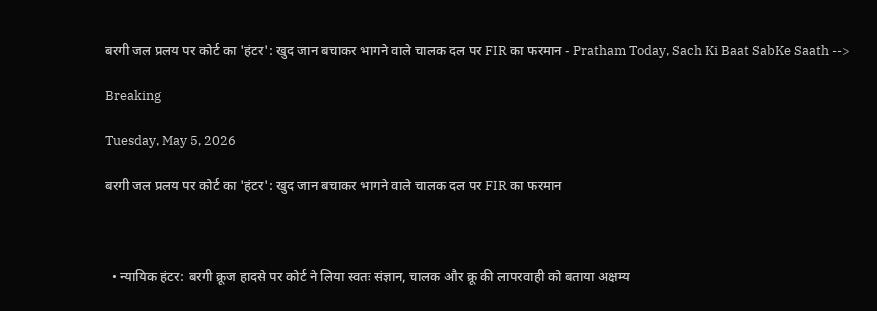बरगी जल प्रलय पर कोर्ट का 'हंटर': खुद जान बचाकर भागने वाले चालक दल पर FIR का फरमान - Pratham Today, Sach Ki Baat SabKe Saath -->

Breaking

Tuesday, May 5, 2026

बरगी जल प्रलय पर कोर्ट का 'हंटर': खुद जान बचाकर भागने वाले चालक दल पर FIR का फरमान



  • न्यायिक हंटर: बरगी क्रूज हादसे पर कोर्ट ने लिया स्वतः संज्ञान, चालक और क्रू की लापरवाही को बताया अक्षम्य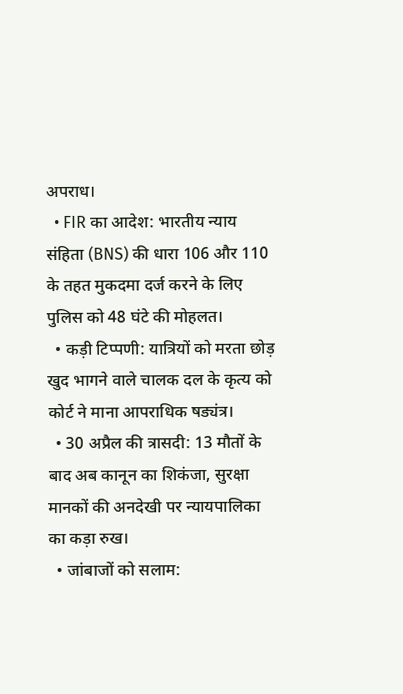अपराध।
  • FIR का आदेश: भारतीय न्याय संहिता (BNS) की धारा 106 और 110 के तहत मुकदमा दर्ज करने के लिए पुलिस को 48 घंटे की मोहलत।
  • कड़ी टिप्पणी: यात्रियों को मरता छोड़ खुद भागने वाले चालक दल के कृत्य को कोर्ट ने माना आपराधिक षड्यंत्र।
  • 30 अप्रैल की त्रासदी: 13 मौतों के बाद अब कानून का शिकंजा, सुरक्षा मानकों की अनदेखी पर न्यायपालिका का कड़ा रुख।
  • जांबाजों को सलाम: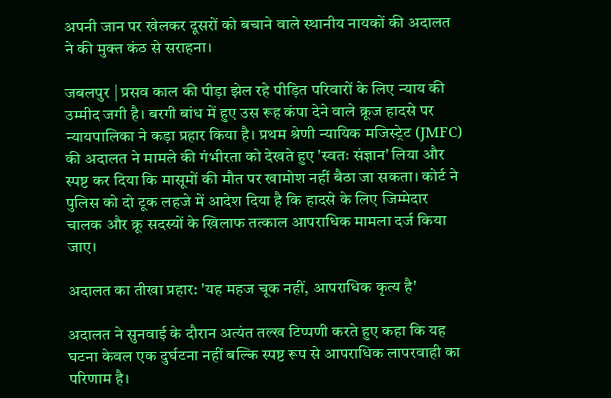अपनी जान पर खेलकर दूसरों को बचाने वाले स्थानीय नायकों की अदालत ने की मुक्त कंठ से सराहना।

जबलपुर | प्रसव काल की पीड़ा झेल रहे पीड़ित परिवारों के लिए न्याय की उम्मीद जगी है। बरगी बांध में हुए उस रूह कंपा देने वाले क्रूज हादसे पर न्यायपालिका ने कड़ा प्रहार किया है। प्रथम श्रेणी न्यायिक मजिस्ट्रेट (JMFC) की अदालत ने मामले की गंभीरता को देखते हुए 'स्वतः संज्ञान' लिया और स्पष्ट कर दिया कि मासूमों की मौत पर खामोश नहीं बैठा जा सकता। कोर्ट ने पुलिस को दो टूक लहजे में आदेश दिया है कि हादसे के लिए जिम्मेदार चालक और क्रू सदस्यों के खिलाफ तत्काल आपराधिक मामला दर्ज किया जाए।

अदालत का तीखा प्रहार: 'यह महज चूक नहीं, आपराधिक कृत्य है'

अदालत ने सुनवाई के दौरान अत्यंत तल्ख टिप्पणी करते हुए कहा कि यह घटना केवल एक दुर्घटना नहीं बल्कि स्पष्ट रूप से आपराधिक लापरवाही का परिणाम है।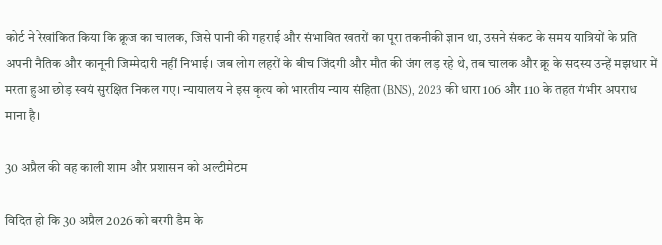कोर्ट ने रेखांकित किया कि क्रूज का चालक, जिसे पानी की गहराई और संभावित खतरों का पूरा तकनीकी ज्ञान था, उसने संकट के समय यात्रियों के प्रति अपनी नैतिक और कानूनी जिम्मेदारी नहीं निभाई। जब लोग लहरों के बीच जिंदगी और मौत की जंग लड़ रहे थे, तब चालक और क्रू के सदस्य उन्हें मझधार में मरता हुआ छोड़ स्वयं सुरक्षित निकल गए। न्यायालय ने इस कृत्य को भारतीय न्याय संहिता (BNS), 2023 की धारा 106 और 110 के तहत गंभीर अपराध माना है।

30 अप्रैल की वह काली शाम और प्रशासन को अल्टीमेटम

विदित हो कि 30 अप्रैल 2026 को बरगी डैम के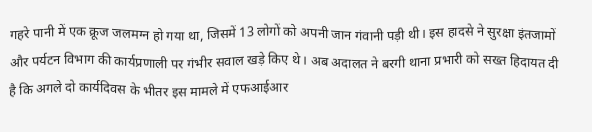गहरे पानी में एक क्रूज जलमग्न हो गया था, जिसमें 13 लोगों को अपनी जान गंवानी पड़ी थी। इस हादसे ने सुरक्षा इंतजामों और पर्यटन विभाग की कार्यप्रणाली पर गंभीर सवाल खड़े किए थे। अब अदालत ने बरगी थाना प्रभारी को सख्त हिदायत दी है कि अगले दो कार्यदिवस के भीतर इस मामले में एफआईआर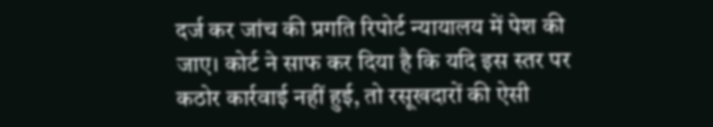दर्ज कर जांच की प्रगति रिपोर्ट न्यायालय में पेश की जाए। कोर्ट ने साफ कर दिया है कि यदि इस स्तर पर कठोर कार्रवाई नहीं हुई, तो रसूखदारों की ऐसी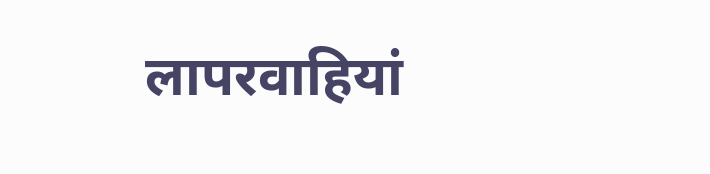लापरवाहियां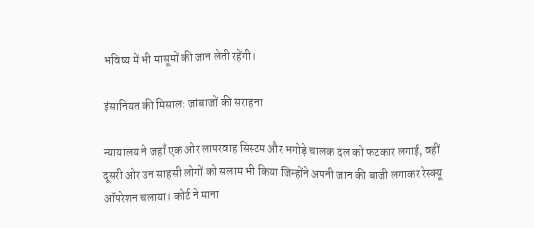भविष्य में भी मासूमों की जान लेती रहेंगी।

इंसानियत की मिसाल: जांबाजों की सराहना

न्यायालय ने जहाँ एक ओर लापरवाह सिस्टम और भगोड़े चालक दल को फटकार लगाई, वहीं दूसरी ओर उन साहसी लोगों को सलाम भी किया जिन्होंने अपनी जान की बाजी लगाकर रेस्क्यू ऑपरेशन चलाया। कोर्ट ने माना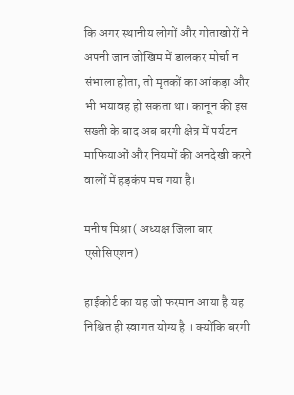कि अगर स्थानीय लोगों और गोताखोरों ने अपनी जान जोखिम में डालकर मोर्चा न संभाला होता, तो मृतकों का आंकड़ा और भी भयावह हो सकता था। कानून की इस सख्ती के बाद अब बरगी क्षेत्र में पर्यटन माफियाओं और नियमों की अनदेखी करने वालों में हड़कंप मच गया है।

मनीष मिश्रा ( अध्यक्ष जिला बार एसोसिएशन)

हाईकोर्ट का यह जो फरमान आया है यह निश्चित ही स्वागत योग्य है । क्योंकि बरगी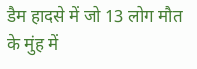डैम हादसे में जो 13 लोग मौत के मुंह में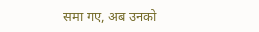समा गए, अब उनको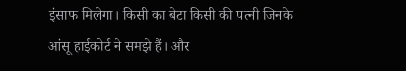इंसाफ मिलेगा। किसी का बेटा किसी की पत्नी जिनके आंसू हाईकोर्ट ने समझे हैं। और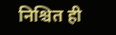निश्चित ही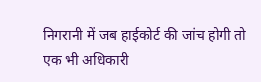निगरानी में जब हाईकोर्ट की जांच होगी तो एक भी अधिकारी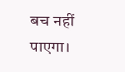बच नहीं पाएगा।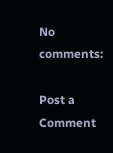No comments:

Post a Comment